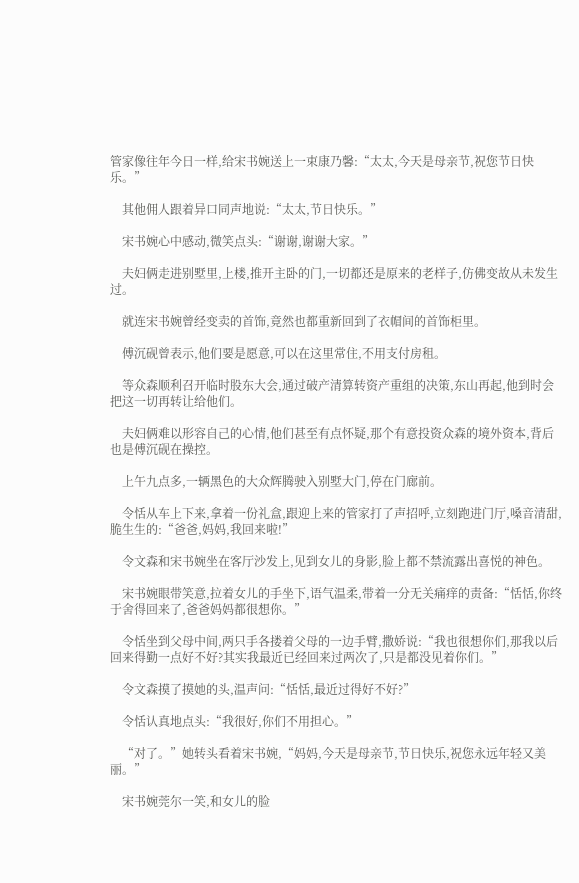管家像往年今日一样,给宋书婉送上一束康乃馨:“太太,今天是母亲节,祝您节日快乐。”

    其他佣人跟着异口同声地说:“太太,节日快乐。”

    宋书婉心中感动,微笑点头:“谢谢,谢谢大家。”

    夫妇俩走进别墅里,上楼,推开主卧的门,一切都还是原来的老样子,仿佛变故从未发生过。

    就连宋书婉曾经变卖的首饰,竟然也都重新回到了衣帽间的首饰柜里。

    傅沉砚曾表示,他们要是愿意,可以在这里常住,不用支付房租。

    等众森顺利召开临时股东大会,通过破产清算转资产重组的决策,东山再起,他到时会把这一切再转让给他们。

    夫妇俩难以形容自己的心情,他们甚至有点怀疑,那个有意投资众森的境外资本,背后也是傅沉砚在操控。

    上午九点多,一辆黑色的大众辉腾驶入别墅大门,停在门廊前。

    令恬从车上下来,拿着一份礼盒,跟迎上来的管家打了声招呼,立刻跑进门厅,嗓音清甜,脆生生的:“爸爸,妈妈,我回来啦!”

    令文森和宋书婉坐在客厅沙发上,见到女儿的身影,脸上都不禁流露出喜悦的神色。

    宋书婉眼带笑意,拉着女儿的手坐下,语气温柔,带着一分无关痛痒的责备:“恬恬,你终于舍得回来了,爸爸妈妈都很想你。”

    令恬坐到父母中间,两只手各搂着父母的一边手臂,撒娇说:“我也很想你们,那我以后回来得勤一点好不好?其实我最近已经回来过两次了,只是都没见着你们。”

    令文森摸了摸她的头,温声问:“恬恬,最近过得好不好?”

    令恬认真地点头:“我很好,你们不用担心。”

    “对了。”她转头看着宋书婉,“妈妈,今天是母亲节,节日快乐,祝您永远年轻又美丽。”

    宋书婉莞尔一笑,和女儿的脸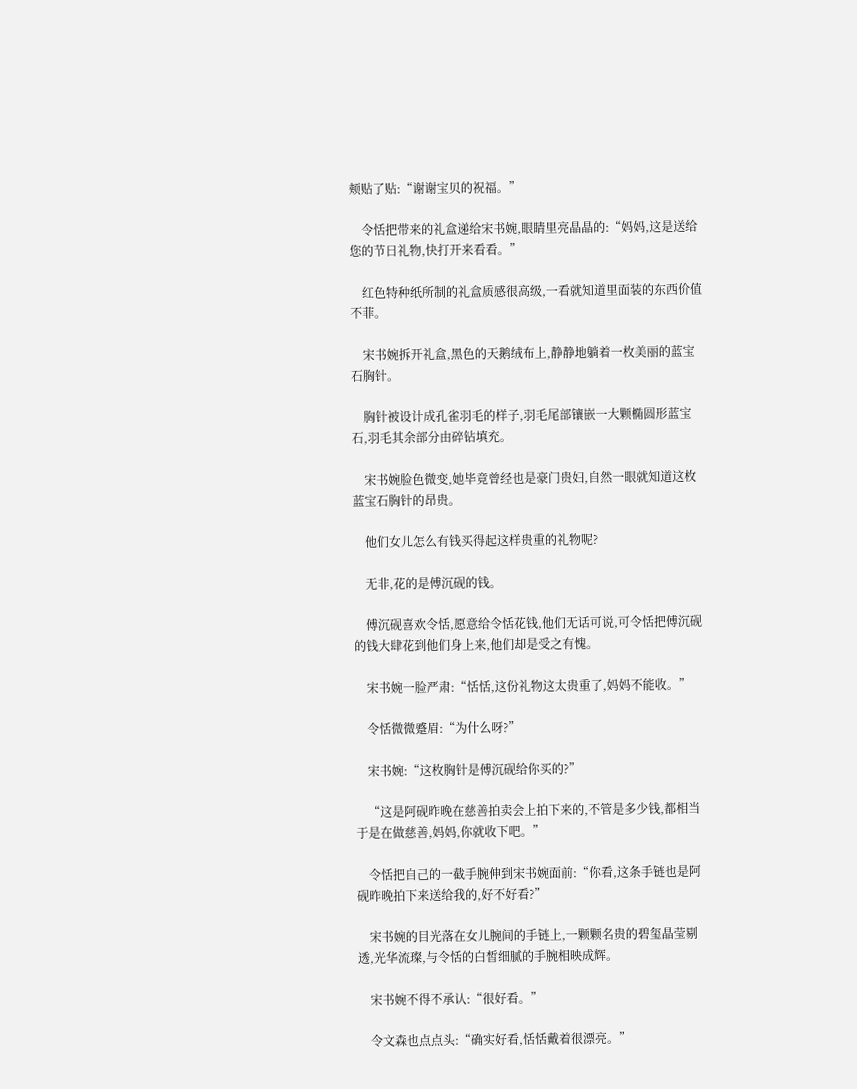颊贴了贴:“谢谢宝贝的祝福。”

    令恬把带来的礼盒递给宋书婉,眼睛里亮晶晶的:“妈妈,这是送给您的节日礼物,快打开来看看。”

    红色特种纸所制的礼盒质感很高级,一看就知道里面装的东西价值不菲。

    宋书婉拆开礼盒,黑色的天鹅绒布上,静静地躺着一枚美丽的蓝宝石胸针。

    胸针被设计成孔雀羽毛的样子,羽毛尾部镶嵌一大颗椭圆形蓝宝石,羽毛其余部分由碎钻填充。

    宋书婉脸色微变,她毕竟曾经也是豪门贵妇,自然一眼就知道这枚蓝宝石胸针的昂贵。

    他们女儿怎么有钱买得起这样贵重的礼物呢?

    无非,花的是傅沉砚的钱。

    傅沉砚喜欢令恬,愿意给令恬花钱,他们无话可说,可令恬把傅沉砚的钱大肆花到他们身上来,他们却是受之有愧。

    宋书婉一脸严肃:“恬恬,这份礼物这太贵重了,妈妈不能收。”

    令恬微微蹙眉:“为什么呀?”

    宋书婉:“这枚胸针是傅沉砚给你买的?”

    “这是阿砚昨晚在慈善拍卖会上拍下来的,不管是多少钱,都相当于是在做慈善,妈妈,你就收下吧。”

    令恬把自己的一截手腕伸到宋书婉面前:“你看,这条手链也是阿砚昨晚拍下来送给我的,好不好看?”

    宋书婉的目光落在女儿腕间的手链上,一颗颗名贵的碧玺晶莹剔透,光华流璨,与令恬的白皙细腻的手腕相映成辉。

    宋书婉不得不承认:“很好看。”

    令文森也点点头:“确实好看,恬恬戴着很漂亮。”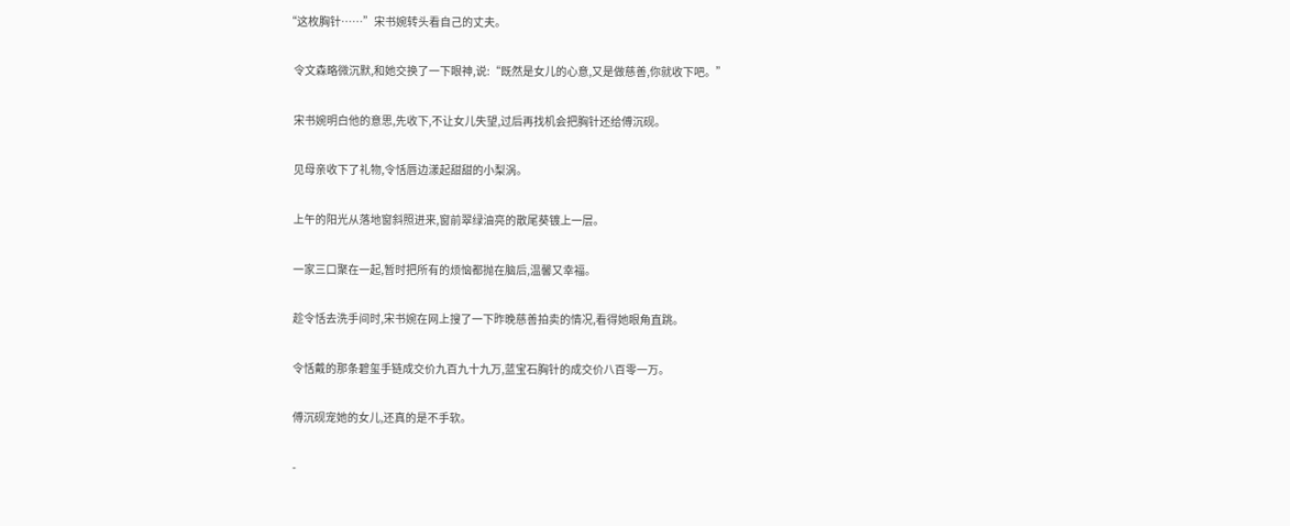“这枚胸针……”宋书婉转头看自己的丈夫。

    令文森略微沉默,和她交换了一下眼神,说:“既然是女儿的心意,又是做慈善,你就收下吧。”

    宋书婉明白他的意思,先收下,不让女儿失望,过后再找机会把胸针还给傅沉砚。

    见母亲收下了礼物,令恬唇边漾起甜甜的小梨涡。

    上午的阳光从落地窗斜照进来,窗前翠绿油亮的散尾葵镀上一层。

    一家三口聚在一起,暂时把所有的烦恼都抛在脑后,温馨又幸福。

    趁令恬去洗手间时,宋书婉在网上搜了一下昨晚慈善拍卖的情况,看得她眼角直跳。

    令恬戴的那条碧玺手链成交价九百九十九万,蓝宝石胸针的成交价八百零一万。

    傅沉砚宠她的女儿,还真的是不手软。

    -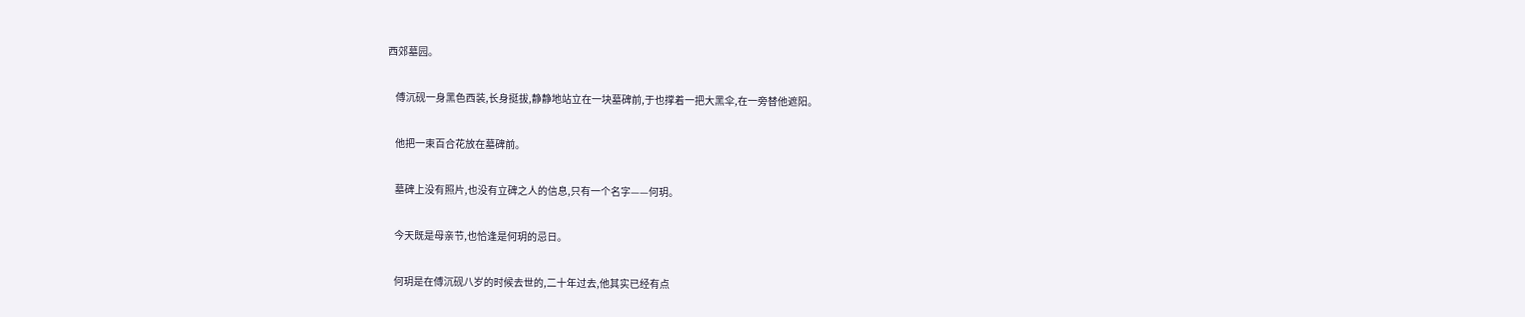西郊墓园。

    傅沉砚一身黑色西装,长身挺拔,静静地站立在一块墓碑前,于也撑着一把大黑伞,在一旁替他遮阳。

    他把一束百合花放在墓碑前。

    墓碑上没有照片,也没有立碑之人的信息,只有一个名字——何玥。

    今天既是母亲节,也恰逢是何玥的忌日。

    何玥是在傅沉砚八岁的时候去世的,二十年过去,他其实已经有点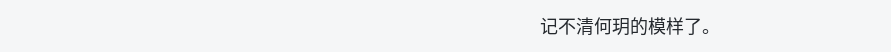记不清何玥的模样了。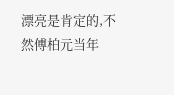漂亮是肯定的,不然傅柏元当年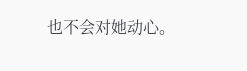也不会对她动心。